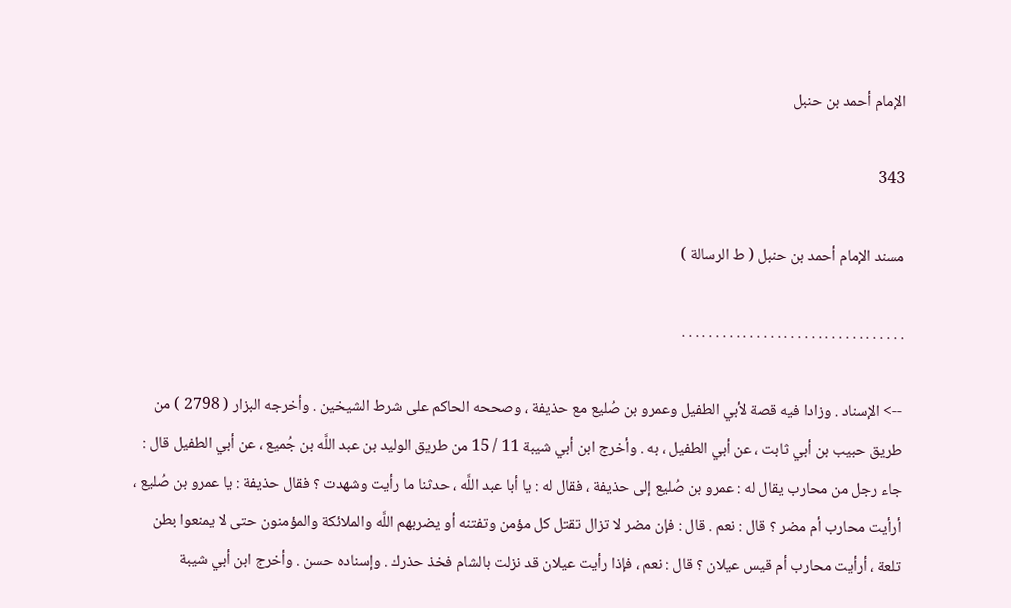الإمام أحمد بن حنبل

343

مسند الإمام أحمد بن حنبل ( ط الرسالة )

. . . . . . . . . . . . . . . . . . . . . . . . . . . . . . . . .

--> الإسناد . وزادا فيه قصة لأبي الطفيل وعمرو بن صُليع مع حذيفة ، وصححه الحاكم على شرط الشيخين . وأخرجه البزار ( 2798 ) من طريق حبيب بن أبي ثابت ، عن أبي الطفيل ، به . وأخرج ابن أبي شيبة 11 / 15 من طريق الوليد بن عبد اللَّه بن جُميع ، عن أبي الطفيل قال : جاء رجل من محارب يقال له : عمرو بن صُليع إلى حذيفة ، فقال له : يا أبا عبد اللَّه ، حدثنا ما رأيت وشهدت ؟ فقال حذيفة : يا عمرو بن صُليع ، أرأيت محارب أم مضر ؟ قال : نعم . قال : فإن مضر لا تزال تقتل كل مؤمن وتفتنه أو يضربهم اللَّه والملائكة والمؤمنون حتى لا يمنعوا بطن تلعة ، أرأيت محارب أم قيس عيلان ؟ قال : نعم ، فإذا رأيت عيلان قد نزلت بالشام فخذ حذرك . وإسناده حسن . وأخرج ابن أبي شيبة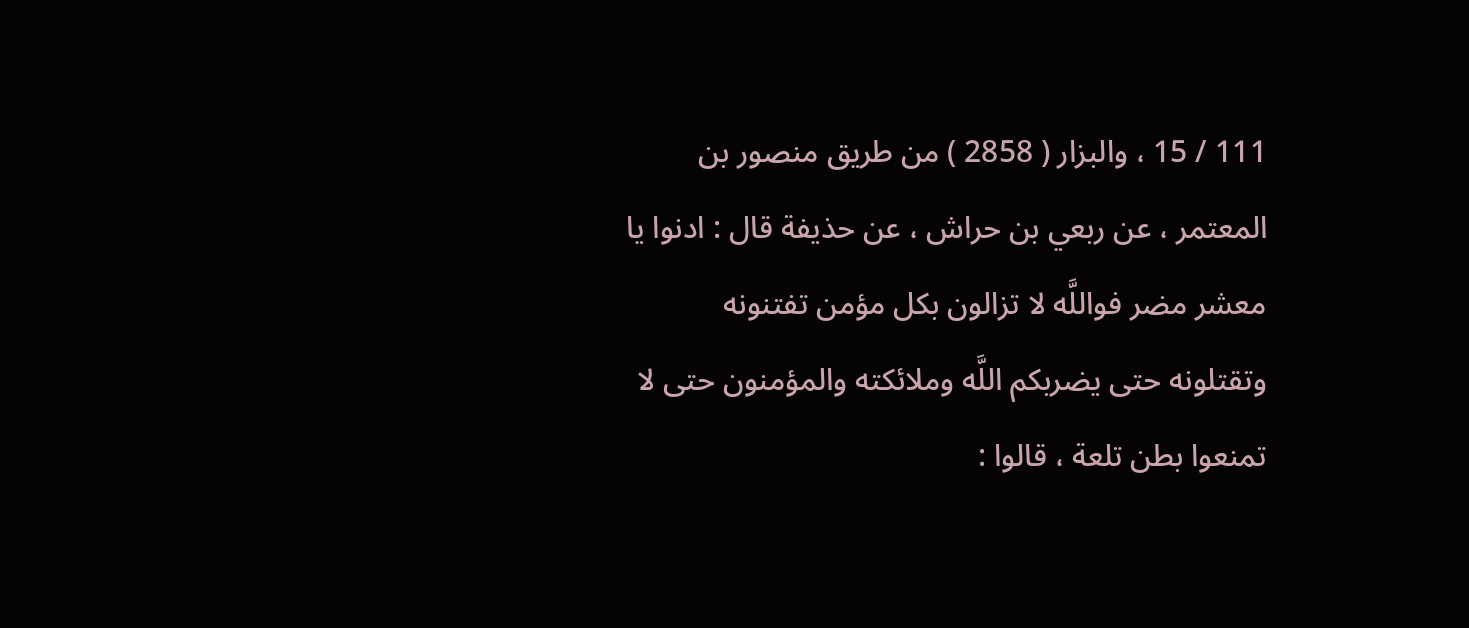111 / 15 ، والبزار ( 2858 ) من طريق منصور بن المعتمر ، عن ربعي بن حراش ، عن حذيفة قال : ادنوا يا معشر مضر فواللَّه لا تزالون بكل مؤمن تفتنونه وتقتلونه حتى يضربكم اللَّه وملائكته والمؤمنون حتى لا تمنعوا بطن تلعة ، قالوا :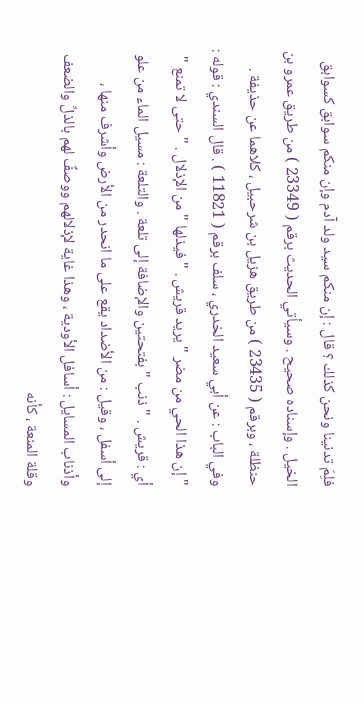فلِمَ تدنينا ونحن كذلك ؟ قال : إن منكم سيد ولد آدم وإن منكم سوابق كسوابق الخيل . وإسناده صحيح . وسيأتي الحديث برقم ( 23349 ) من طريق عمرو بن حنظلة ، وبرقم ( 23435 ) من طريق هزيل بن شرحبيل ، كلاهما عن حذيفة . وفي الباب : عن أبي سعيد الخدري ، سلف برقم ( 11821 ) . قال السندي : قوله : " إن هذا الحي من مضر " يريد قريش . " فيذلها " من الإذلال . " حتى لا تمنع " أي : قريش . " ذنب " بفتحتين والإضافة إلى تلعة . والتلعة : مسيل الماء من علو إلى أسفل ، وقيل : من الأضداد يقع على ما انحدر من الأرض وأشرف منها ، وأذناب المسايل : أسافل الأودية ، وهذا غاية لإذلالهم ووصفٌ لهم بالذلِّ والضعف وقلة المنعة ، كأنه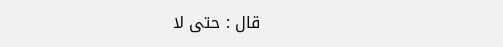قال : حتى لا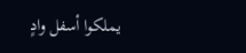يملكوا أسفل وادٍ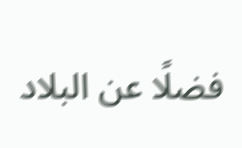فضلًا عن البلاد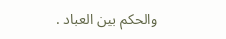والحكم بين العباد .